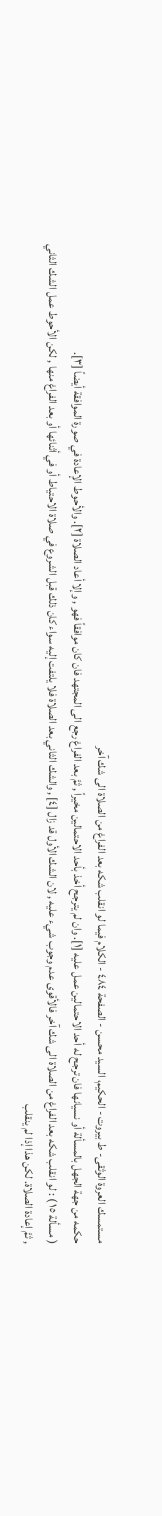مستمسك العروة الوثقى- ط بیروت - الحكيم، السيد محسن - الصفحة ٤٨٤ - الكلام فيما لو انقلب شكه بعد الفراغ من الصلاة الى شك آخر
حكمه من جهة الجهل بالمسألة أو نسيانها فان ترجح له أحد الاحتمالين عمل عليه [١]. وان لم يترجح أخذ بأحد الاحتمالين مخيراً , ثمَّ بعد الفراغ رجع الى المجتهد فان كان موافقاً فهو , وإلا أعاد الصلاة [٢]. والأحوط الإعادة في صورة الموافقة أيضاً [٣].
( مسألة ١٥ ) : لو انقلب شكه بعد الفراغ من الصلاة الى شك آخر فالأقوى عدم وجوب شيء عليه , لان الشك الأول قد زال [٤] , والشك الثاني بعد الصلاة فلا يلتفت إليه سواء كان ذلك قبل الشروع في صلاة الاحتياط أو في أثنائها أو بعد الفراغ منها , لكن الأحوط عمل الشك الثاني , ثمَّ إعادة الصلاة. لكن هذا إذا لم ينقلب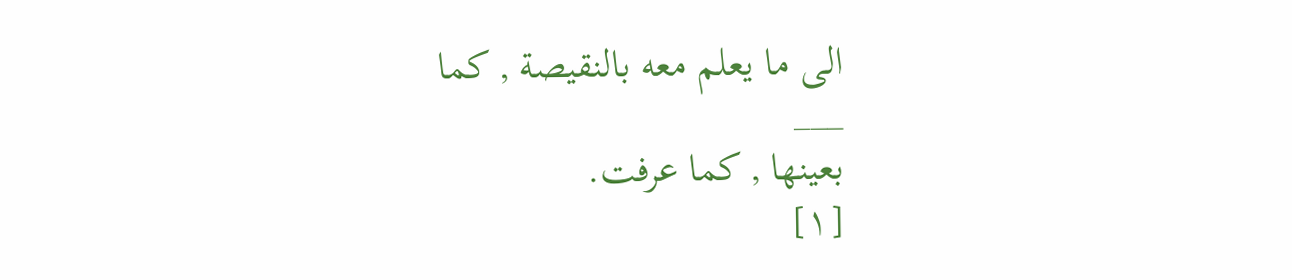الى ما يعلم معه بالنقيصة , كما
___
بعينها , كما عرفت.
[١]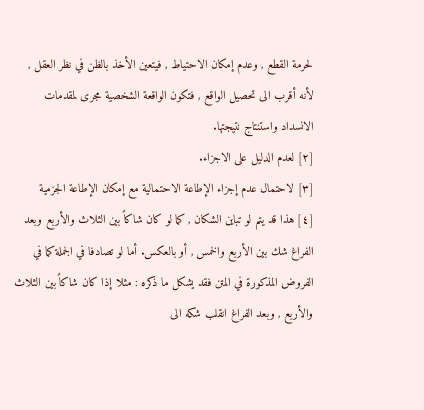لحرمة القطع , وعدم إمكان الاحتياط , فيتعين الأخذ بالظن في نظر العقل , لأنه أقرب الى تحصيل الواقع , فتكون الواقعة الشخصية مجرى لمقدمات الانسداد واستنتاج نتيجتها.
[٢] لعدم الدليل على الاجزاء.
[٣] لاحتمال عدم إجزاء الإطاعة الاحتمالية مع إمكان الإطاعة الجزمية
[٤] هذا قد يتم لو تباين الشكان , كما لو كان شاكاً بين الثلاث والأربع وبعد الفراغ شك بين الأربع والخمس , أو بالعكس. أما لو تصادفا في الجملة كما في الفروض المذكورة في المتن فقد يشكل ما ذكره : مثلا إذا كان شاكاً بين الثلاث والأربع , وبعد الفراغ انقلب شكه الى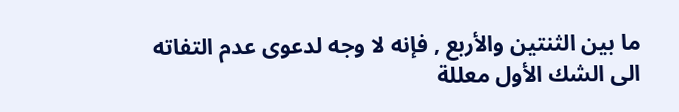ما بين الثنتين والأربع , فإنه لا وجه لدعوى عدم التفاته الى الشك الأول معللة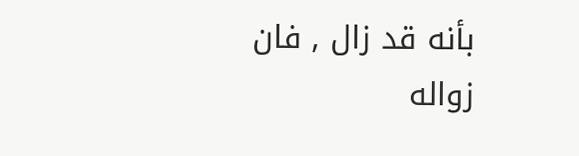بأنه قد زال , فان زواله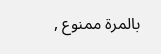بالمرة ممنوع ,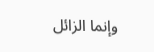وإنما الزائل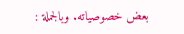بعض خصوصياته. وبالجملة :